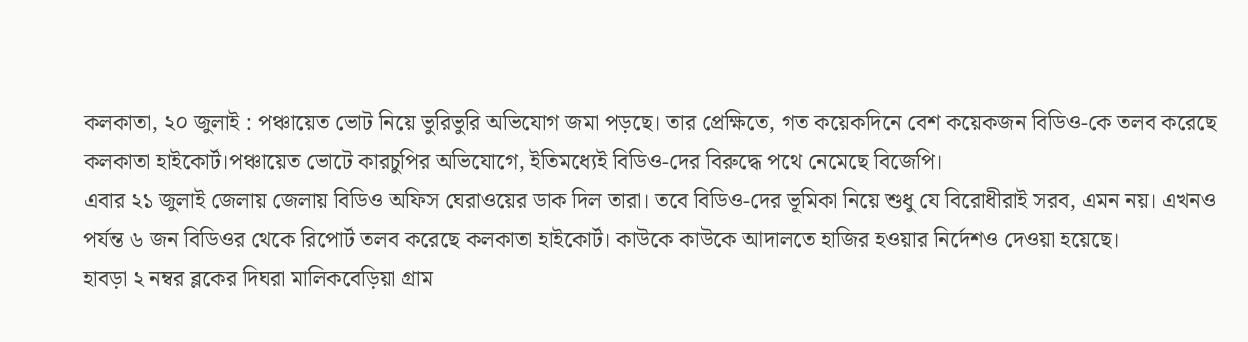কলকাতা, ২০ জুলাই : পঞ্চায়েত ভোট নিয়ে ভুরিভুরি অভিযোগ জমা পড়ছে। তার প্রেক্ষিতে, গত কয়েকদিনে বেশ কয়েকজন বিডিও-কে তলব করেছে কলকাতা হাইকোর্ট।পঞ্চায়েত ভোটে কারচুপির অভিযোগে, ইতিমধ্যেই বিডিও-দের বিরুদ্ধে পথে নেমেছে বিজেপি।
এবার ২১ জুলাই জেলায় জেলায় বিডিও অফিস ঘেরাওয়ের ডাক দিল তারা। তবে বিডিও-দের ভূমিকা নিয়ে শুধু যে বিরোধীরাই সরব, এমন নয়। এখনও পর্যন্ত ৬ জন বিডিওর থেকে রিপোর্ট তলব করেছে কলকাতা হাইকোর্ট। কাউকে কাউকে আদালতে হাজির হওয়ার নির্দেশও দেওয়া হয়েছে।
হাবড়া ২ নম্বর ব্লকের দিঘরা মালিকবেড়িয়া গ্রাম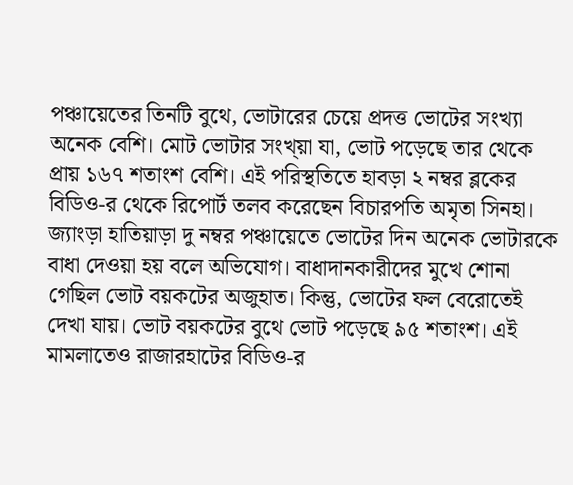পঞ্চায়েতের তিনটি বুথে, ভোটারের চেয়ে প্রদত্ত ভোটের সংখ্যা অনেক বেশি। মোট ভোটার সংখ্য়া যা, ভোট পড়েছে তার থেকে প্রায় ১৬৭ শতাংশ বেশি। এই পরিস্থতিতে হাবড়া ২ নম্বর ব্লকের বিডিও-র থেকে রিপোর্ট তলব করেছেন বিচারপতি অমৃতা সিনহা।
জ্যাংড়া হাতিয়াড়া দু নম্বর পঞ্চায়েতে ভোটের দিন অনেক ভোটারকে বাধা দেওয়া হয় বলে অভিযোগ। বাধাদানকারীদের মুখে শোনা গেছিল ভোট বয়কটের অজুহাত। কিন্তু, ভোটের ফল বেরোতেই দেখা যায়। ভোট বয়কটের বুথে ভোট পড়েছে ৯৫ শতাংশ। এই মামলাতেও রাজারহাটের বিডিও-র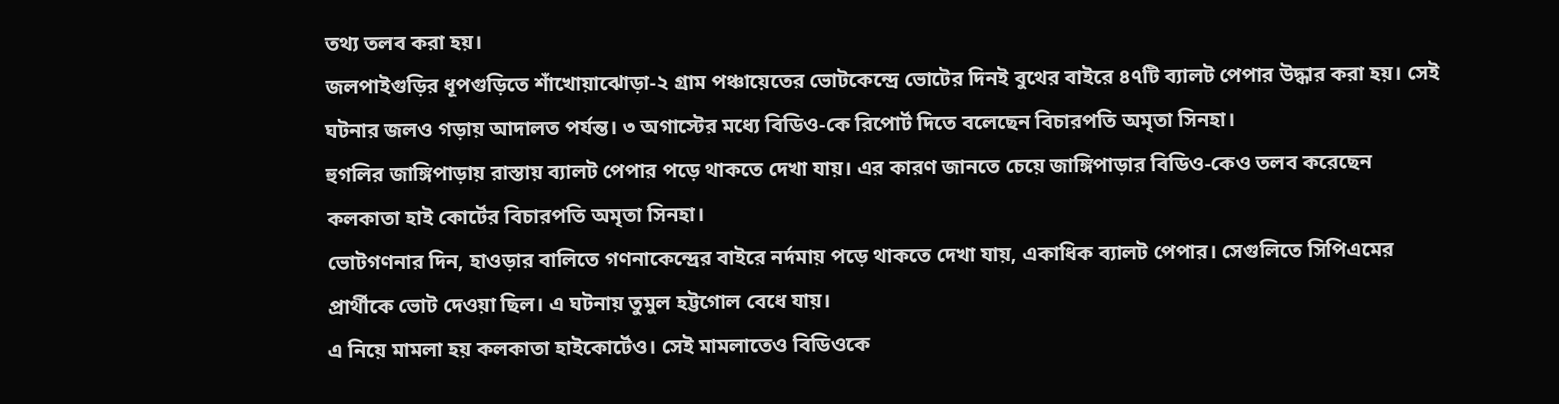তথ্য তলব করা হয়।
জলপাইগুড়ির ধূপগুড়িতে শাঁখোয়াঝোড়া-২ গ্রাম পঞ্চায়েতের ভোটকেন্দ্রে ভোটের দিনই বুথের বাইরে ৪৭টি ব্যালট পেপার উদ্ধার করা হয়। সেই ঘটনার জলও গড়ায় আদালত পর্যন্ত। ৩ অগাস্টের মধ্যে বিডিও-কে রিপোর্ট দিতে বলেছেন বিচারপতি অমৃতা সিনহা।
হুগলির জাঙ্গিপাড়ায় রাস্তায় ব্যালট পেপার পড়ে থাকতে দেখা যায়। এর কারণ জানতে চেয়ে জাঙ্গিপাড়ার বিডিও-কেও তলব করেছেন কলকাতা হাই কোর্টের বিচারপতি অমৃতা সিনহা।
ভোটগণনার দিন, হাওড়ার বালিতে গণনাকেন্দ্রের বাইরে নর্দমায় পড়ে থাকতে দেখা যায়, একাধিক ব্যালট পেপার। সেগুলিতে সিপিএমের প্রার্থীকে ভোট দেওয়া ছিল। এ ঘটনায় তুমুল হট্টগোল বেধে যায়।
এ নিয়ে মামলা হয় কলকাতা হাইকোর্টেও। সেই মামলাতেও বিডিওকে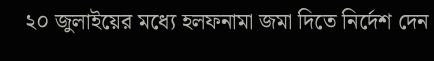২০ জুলাইয়ের মধ্যে হলফনামা জমা দিতে নির্দেশ দেন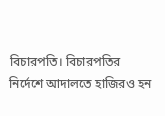বিচারপতি। বিচারপতির নির্দেশে আদালতে হাজিরও হন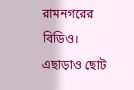রামনগরের বিডিও।
এছাড়াও ছোট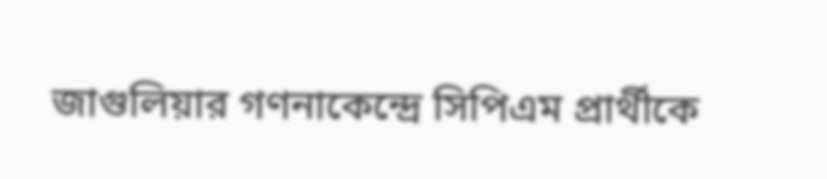জাগুলিয়ার গণনাকেন্দ্রে সিপিএম প্রার্থীকে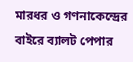মারধর ও গণনাকেন্দ্রের বাইরে ব্যালট পেপার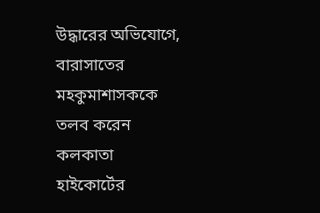উদ্ধারের অভিযোগে, বারাসাতের মহকুমাশাসককে তলব করেন কলকাতা হাইকোর্টের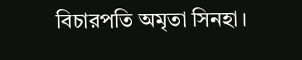বিচারপতি অমৃতা সিনহা।